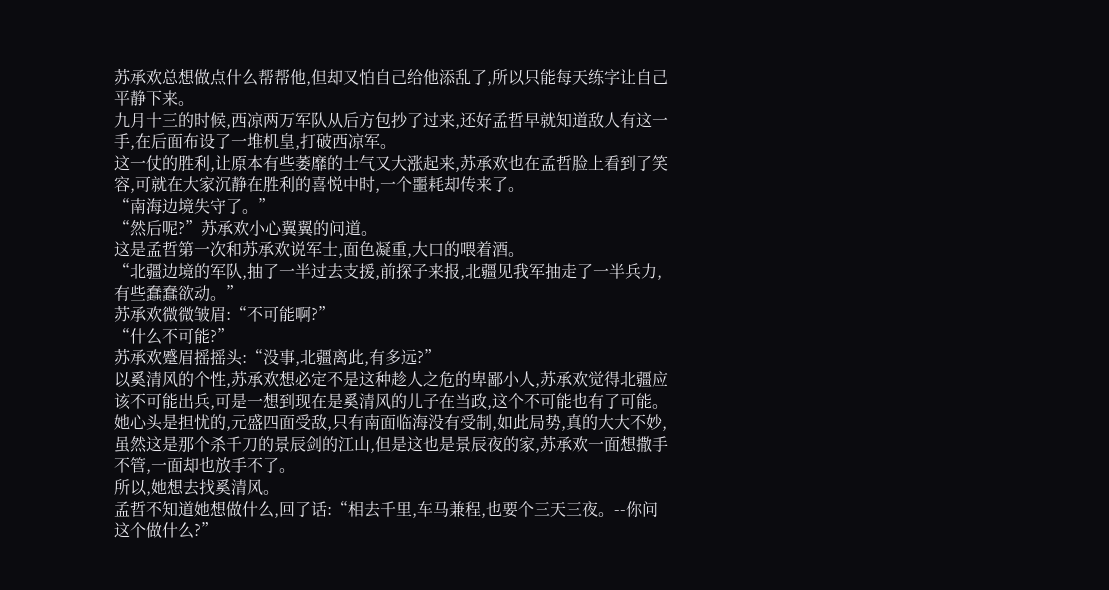苏承欢总想做点什么帮帮他,但却又怕自己给他添乱了,所以只能每天练字让自己平静下来。
九月十三的时候,西凉两万军队从后方包抄了过来,还好孟哲早就知道敌人有这一手,在后面布设了一堆机皇,打破西凉军。
这一仗的胜利,让原本有些萎靡的士气又大涨起来,苏承欢也在孟哲脸上看到了笑容,可就在大家沉静在胜利的喜悦中时,一个噩耗却传来了。
“南海边境失守了。”
“然后呢?”苏承欢小心翼翼的问道。
这是孟哲第一次和苏承欢说军士,面色凝重,大口的喂着酒。
“北疆边境的军队,抽了一半过去支援,前探子来报,北疆见我军抽走了一半兵力,有些蠢蠢欲动。”
苏承欢微微皱眉:“不可能啊?”
“什么不可能?”
苏承欢蹙眉摇摇头:“没事,北疆离此,有多远?”
以奚清风的个性,苏承欢想必定不是这种趁人之危的卑鄙小人,苏承欢觉得北疆应该不可能出兵,可是一想到现在是奚清风的儿子在当政,这个不可能也有了可能。
她心头是担忧的,元盛四面受敌,只有南面临海没有受制,如此局势,真的大大不妙,虽然这是那个杀千刀的景辰剑的江山,但是这也是景辰夜的家,苏承欢一面想撒手不管,一面却也放手不了。
所以,她想去找奚清风。
孟哲不知道她想做什么,回了话:“相去千里,车马兼程,也要个三天三夜。--你问这个做什么?”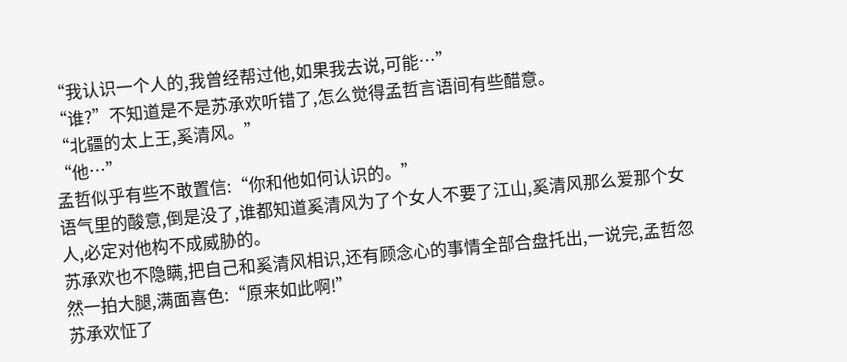“我认识一个人的,我曾经帮过他,如果我去说,可能…”
“谁?”不知道是不是苏承欢听错了,怎么觉得孟哲言语间有些醋意。
“北疆的太上王,奚清风。”
“他…”
孟哲似乎有些不敢置信:“你和他如何认识的。”
语气里的酸意,倒是没了,谁都知道奚清风为了个女人不要了江山,奚清风那么爱那个女人,必定对他构不成威胁的。
苏承欢也不隐瞒,把自己和奚清风相识,还有顾念心的事情全部合盘托出,一说完,孟哲忽然一拍大腿,满面喜色:“原来如此啊!”
苏承欢怔了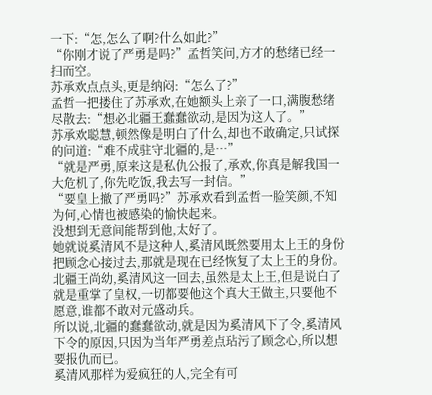一下:“怎,怎么了啊?什么如此?”
“你刚才说了严勇是吗?”孟哲笑问,方才的愁绪已经一扫而空。
苏承欢点点头,更是纳闷:“怎么了?”
孟哲一把搂住了苏承欢,在她额头上亲了一口,满腹愁绪尽散去:“想必北疆王蠢蠢欲动,是因为这人了。”
苏承欢聪慧,顿然像是明白了什么,却也不敢确定,只试探的问道:“难不成驻守北疆的,是…”
“就是严勇,原来这是私仇公报了,承欢,你真是解我国一大危机了,你先吃饭,我去写一封信。”
“要皇上撤了严勇吗?”苏承欢看到孟哲一脸笑颜,不知为何,心情也被感染的愉快起来。
没想到无意间能帮到他,太好了。
她就说奚清风不是这种人,奚清风既然要用太上王的身份把顾念心接过去,那就是现在已经恢复了太上王的身份。
北疆王尚幼,奚清风这一回去,虽然是太上王,但是说白了就是重掌了皇权,一切都要他这个真大王做主,只要他不愿意,谁都不敢对元盛动兵。
所以说,北疆的蠢蠢欲动,就是因为奚清风下了令,奚清风下令的原因,只因为当年严勇差点玷污了顾念心,所以想要报仇而已。
奚清风那样为爱疯狂的人,完全有可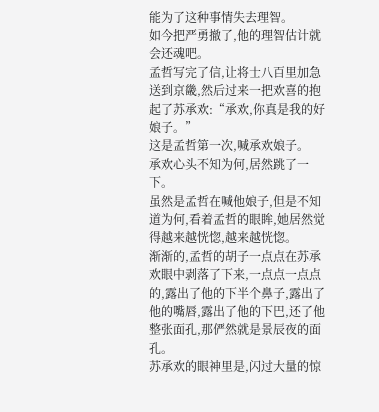能为了这种事情失去理智。
如今把严勇撤了,他的理智估计就会还魂吧。
孟哲写完了信,让将士八百里加急送到京畿,然后过来一把欢喜的抱起了苏承欢:“承欢,你真是我的好娘子。”
这是孟哲第一次,喊承欢娘子。
承欢心头不知为何,居然跳了一下。
虽然是孟哲在喊他娘子,但是不知道为何,看着孟哲的眼眸,她居然觉得越来越恍惚,越来越恍惚。
渐渐的,孟哲的胡子一点点在苏承欢眼中剥落了下来,一点点一点点的,露出了他的下半个鼻子,露出了他的嘴唇,露出了他的下巴,还了他整张面孔,那俨然就是景辰夜的面孔。
苏承欢的眼神里是,闪过大量的惊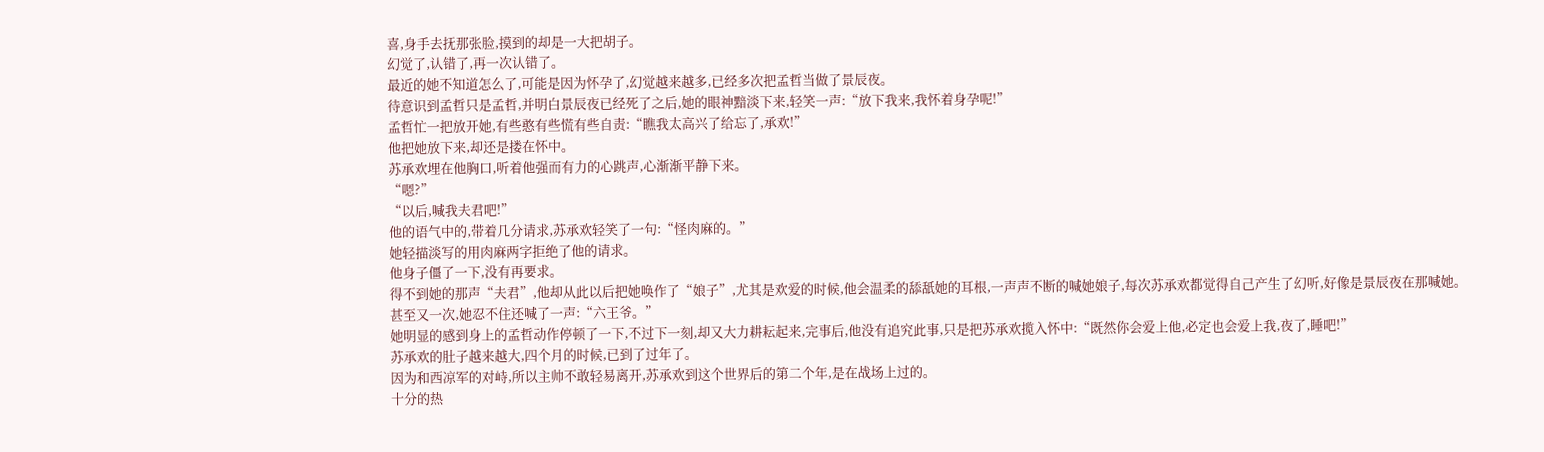喜,身手去抚那张脸,摸到的却是一大把胡子。
幻觉了,认错了,再一次认错了。
最近的她不知道怎么了,可能是因为怀孕了,幻觉越来越多,已经多次把孟哲当做了景辰夜。
待意识到孟哲只是孟哲,并明白景辰夜已经死了之后,她的眼神黯淡下来,轻笑一声:“放下我来,我怀着身孕呢!”
孟哲忙一把放开她,有些憨有些慌有些自责:“瞧我太高兴了给忘了,承欢!”
他把她放下来,却还是搂在怀中。
苏承欢埋在他胸口,听着他强而有力的心跳声,心渐渐平静下来。
“嗯?”
“以后,喊我夫君吧!”
他的语气中的,带着几分请求,苏承欢轻笑了一句:“怪肉麻的。”
她轻描淡写的用肉麻两字拒绝了他的请求。
他身子僵了一下,没有再要求。
得不到她的那声“夫君”,他却从此以后把她唤作了“娘子”,尤其是欢爱的时候,他会温柔的舔舐她的耳根,一声声不断的喊她娘子,每次苏承欢都觉得自己产生了幻听,好像是景辰夜在那喊她。
甚至又一次,她忍不住还喊了一声:“六王爷。”
她明显的感到身上的孟哲动作停顿了一下,不过下一刻,却又大力耕耘起来,完事后,他没有追究此事,只是把苏承欢揽入怀中:“既然你会爱上他,必定也会爱上我,夜了,睡吧!”
苏承欢的肚子越来越大,四个月的时候,已到了过年了。
因为和西凉军的对峙,所以主帅不敢轻易离开,苏承欢到这个世界后的第二个年,是在战场上过的。
十分的热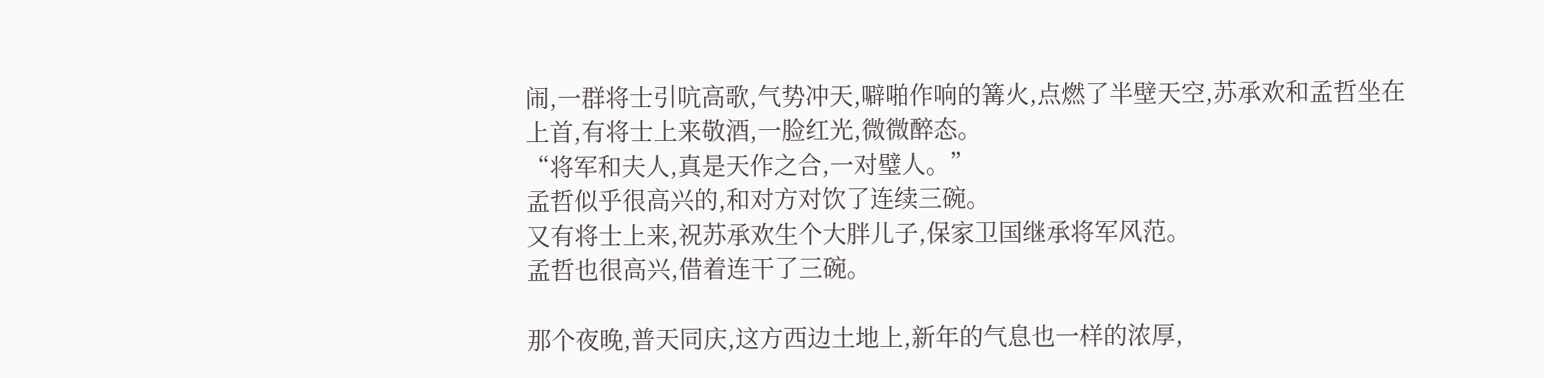闹,一群将士引吭高歌,气势冲天,噼啪作响的篝火,点燃了半壁天空,苏承欢和孟哲坐在上首,有将士上来敬酒,一脸红光,微微醉态。
“将军和夫人,真是天作之合,一对璧人。”
孟哲似乎很高兴的,和对方对饮了连续三碗。
又有将士上来,祝苏承欢生个大胖儿子,保家卫国继承将军风范。
孟哲也很高兴,借着连干了三碗。

那个夜晚,普天同庆,这方西边土地上,新年的气息也一样的浓厚,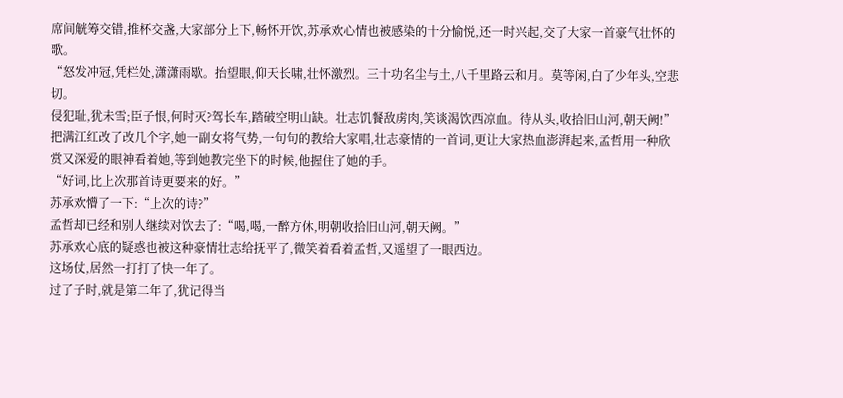席间觥筹交错,推杯交盏,大家部分上下,畅怀开饮,苏承欢心情也被感染的十分愉悦,还一时兴起,交了大家一首豪气壮怀的歌。
“怒发冲冠,凭栏处,潇潇雨歇。抬望眼,仰天长啸,壮怀激烈。三十功名尘与土,八千里路云和月。莫等闲,白了少年头,空悲切。
侵犯耻,犹未雪;臣子恨,何时灭?驾长车,踏破空明山缺。壮志饥餐敌虏肉,笑谈渴饮西凉血。待从头,收拾旧山河,朝天阙!”
把满江红改了改几个字,她一副女将气势,一句句的教给大家唱,壮志豪情的一首词,更让大家热血澎湃起来,孟哲用一种欣赏又深爱的眼神看着她,等到她教完坐下的时候,他握住了她的手。
“好词,比上次那首诗更要来的好。”
苏承欢懵了一下:“上次的诗?”
孟哲却已经和别人继续对饮去了:“喝,喝,一醉方休,明朝收拾旧山河,朝天阙。”
苏承欢心底的疑惑也被这种豪情壮志给抚平了,微笑着看着孟哲,又遥望了一眼西边。
这场仗,居然一打打了快一年了。
过了子时,就是第二年了,犹记得当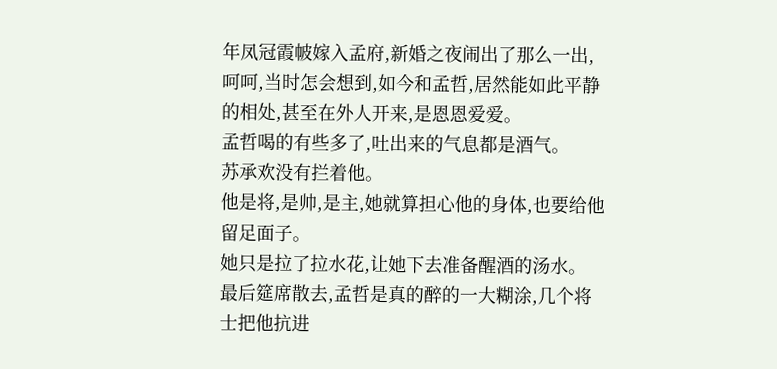年凤冠霞帔嫁入孟府,新婚之夜闹出了那么一出,呵呵,当时怎会想到,如今和孟哲,居然能如此平静的相处,甚至在外人开来,是恩恩爱爱。
孟哲喝的有些多了,吐出来的气息都是酒气。
苏承欢没有拦着他。
他是将,是帅,是主,她就算担心他的身体,也要给他留足面子。
她只是拉了拉水花,让她下去准备醒酒的汤水。
最后筵席散去,孟哲是真的醉的一大糊涂,几个将士把他抗进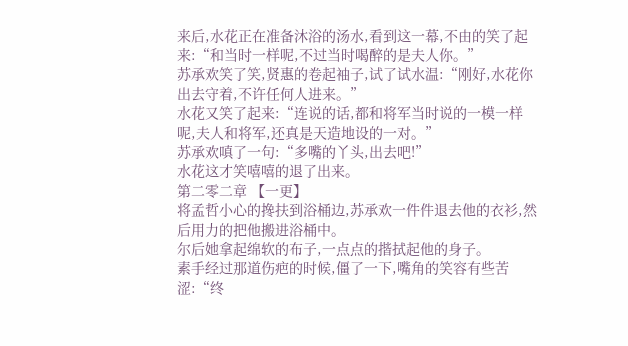来后,水花正在准备沐浴的汤水,看到这一幕,不由的笑了起来:“和当时一样呢,不过当时喝醉的是夫人你。”
苏承欢笑了笑,贤惠的卷起袖子,试了试水温:“刚好,水花你出去守着,不许任何人进来。”
水花又笑了起来:“连说的话,都和将军当时说的一模一样呢,夫人和将军,还真是天造地设的一对。”
苏承欢嗔了一句:“多嘴的丫头,出去吧!”
水花这才笑嘻嘻的退了出来。
第二零二章 【一更】
将孟哲小心的搀扶到浴桶边,苏承欢一件件退去他的衣衫,然后用力的把他搬进浴桶中。
尔后她拿起绵软的布子,一点点的揩拭起他的身子。
素手经过那道伤疤的时候,僵了一下,嘴角的笑容有些苦涩:“终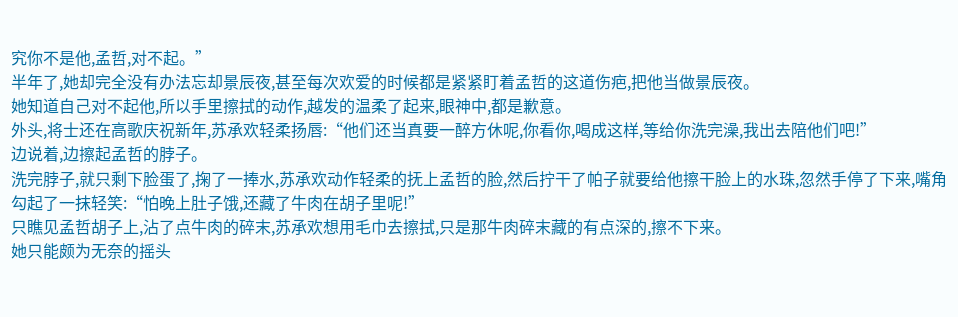究你不是他,孟哲,对不起。”
半年了,她却完全没有办法忘却景辰夜,甚至每次欢爱的时候都是紧紧盯着孟哲的这道伤疤,把他当做景辰夜。
她知道自己对不起他,所以手里擦拭的动作,越发的温柔了起来,眼神中,都是歉意。
外头,将士还在高歌庆祝新年,苏承欢轻柔扬唇:“他们还当真要一醉方休呢,你看你,喝成这样,等给你洗完澡,我出去陪他们吧!”
边说着,边擦起孟哲的脖子。
洗完脖子,就只剩下脸蛋了,掬了一捧水,苏承欢动作轻柔的抚上孟哲的脸,然后拧干了帕子就要给他擦干脸上的水珠,忽然手停了下来,嘴角勾起了一抹轻笑:“怕晚上肚子饿,还藏了牛肉在胡子里呢!”
只瞧见孟哲胡子上,沾了点牛肉的碎末,苏承欢想用毛巾去擦拭,只是那牛肉碎末藏的有点深的,擦不下来。
她只能颇为无奈的摇头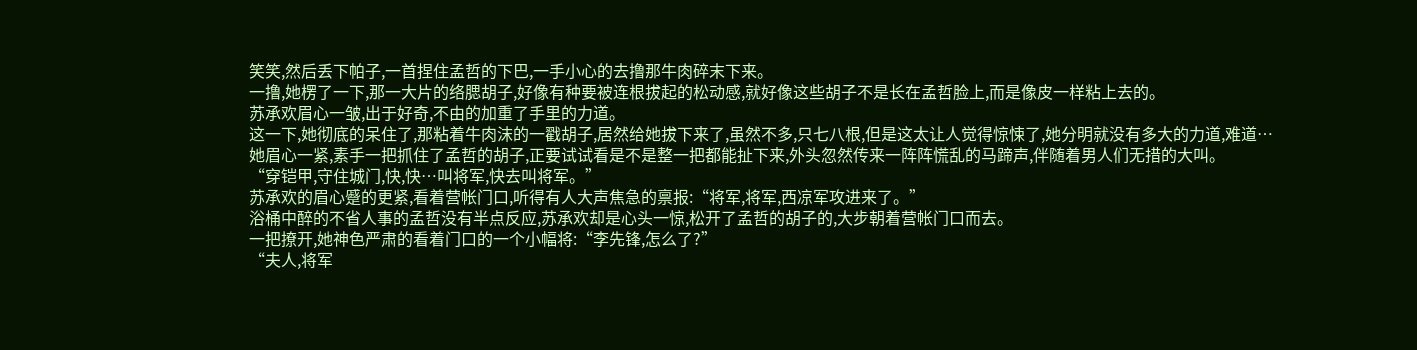笑笑,然后丢下帕子,一首捏住孟哲的下巴,一手小心的去撸那牛肉碎末下来。
一撸,她楞了一下,那一大片的络腮胡子,好像有种要被连根拔起的松动感,就好像这些胡子不是长在孟哲脸上,而是像皮一样粘上去的。
苏承欢眉心一皱,出于好奇,不由的加重了手里的力道。
这一下,她彻底的呆住了,那粘着牛肉沫的一戳胡子,居然给她拔下来了,虽然不多,只七八根,但是这太让人觉得惊悚了,她分明就没有多大的力道,难道…
她眉心一紧,素手一把抓住了孟哲的胡子,正要试试看是不是整一把都能扯下来,外头忽然传来一阵阵慌乱的马蹄声,伴随着男人们无措的大叫。
“穿铠甲,守住城门,快,快…叫将军,快去叫将军。”
苏承欢的眉心蹙的更紧,看着营帐门口,听得有人大声焦急的禀报:“将军,将军,西凉军攻进来了。”
浴桶中醉的不省人事的孟哲没有半点反应,苏承欢却是心头一惊,松开了孟哲的胡子的,大步朝着营帐门口而去。
一把撩开,她神色严肃的看着门口的一个小幅将:“李先锋,怎么了?”
“夫人,将军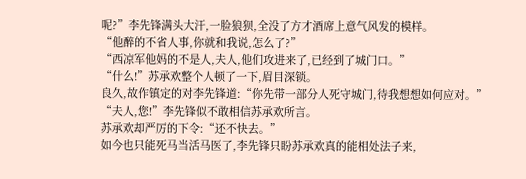呢?”李先锋满头大汗,一脸狼狈,全没了方才酒席上意气风发的模样。
“他醉的不省人事,你就和我说,怎么了?”
“西凉军他妈的不是人,夫人,他们攻进来了,已经到了城门口。”
“什么!”苏承欢整个人顿了一下,眉目深锁。
良久,故作镇定的对李先锋道:“你先带一部分人死守城门,待我想想如何应对。”
“夫人,您!”李先锋似不敢相信苏承欢所言。
苏承欢却严厉的下令:“还不快去。”
如今也只能死马当活马医了,李先锋只盼苏承欢真的能相处法子来,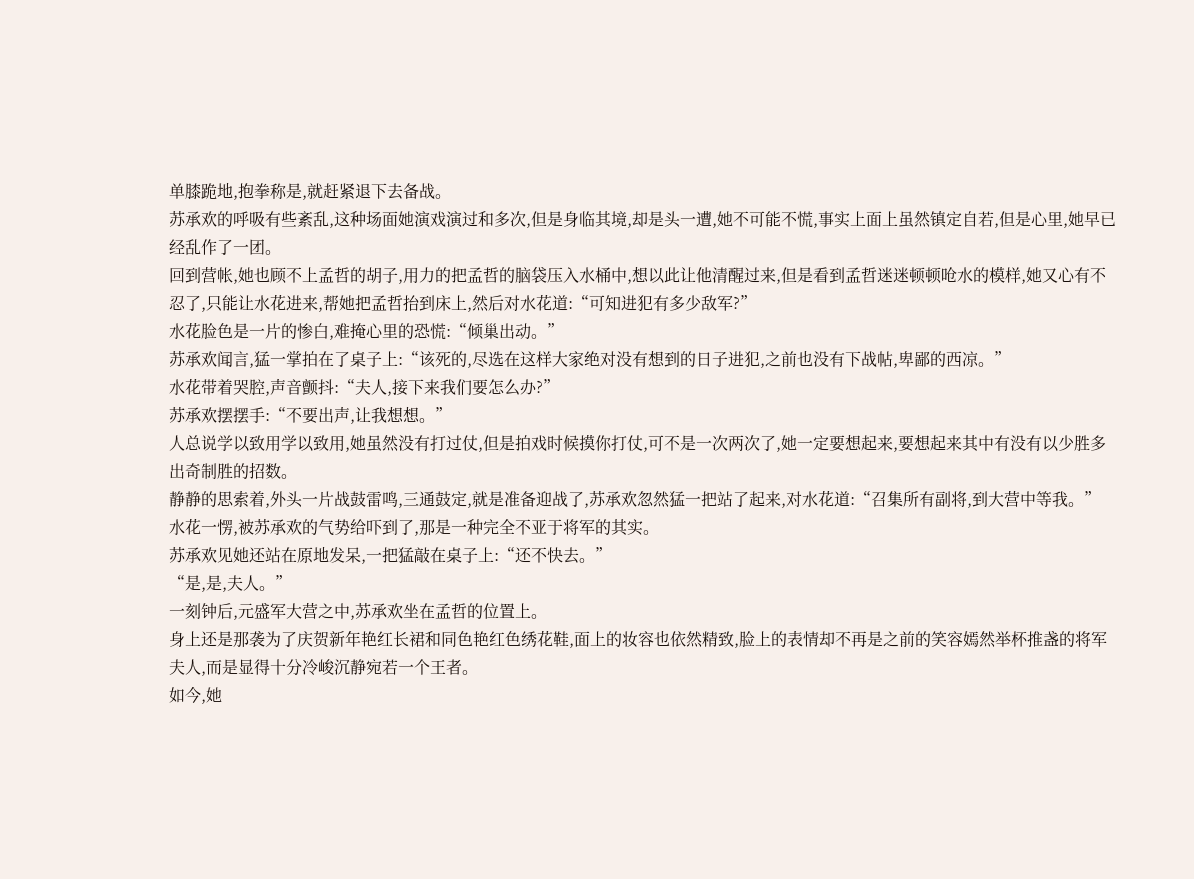单膝跪地,抱拳称是,就赶紧退下去备战。
苏承欢的呼吸有些紊乱,这种场面她演戏演过和多次,但是身临其境,却是头一遭,她不可能不慌,事实上面上虽然镇定自若,但是心里,她早已经乱作了一团。
回到营帐,她也顾不上孟哲的胡子,用力的把孟哲的脑袋压入水桶中,想以此让他清醒过来,但是看到孟哲迷迷顿顿呛水的模样,她又心有不忍了,只能让水花进来,帮她把孟哲抬到床上,然后对水花道:“可知进犯有多少敌军?”
水花脸色是一片的惨白,难掩心里的恐慌:“倾巢出动。”
苏承欢闻言,猛一掌拍在了桌子上:“该死的,尽选在这样大家绝对没有想到的日子进犯,之前也没有下战帖,卑鄙的西凉。”
水花带着哭腔,声音颤抖:“夫人,接下来我们要怎么办?”
苏承欢摆摆手:“不要出声,让我想想。”
人总说学以致用学以致用,她虽然没有打过仗,但是拍戏时候摸你打仗,可不是一次两次了,她一定要想起来,要想起来其中有没有以少胜多出奇制胜的招数。
静静的思索着,外头一片战鼓雷鸣,三通鼓定,就是准备迎战了,苏承欢忽然猛一把站了起来,对水花道:“召集所有副将,到大营中等我。”
水花一愣,被苏承欢的气势给吓到了,那是一种完全不亚于将军的其实。
苏承欢见她还站在原地发呆,一把猛敲在桌子上:“还不快去。”
“是,是,夫人。”
一刻钟后,元盛军大营之中,苏承欢坐在孟哲的位置上。
身上还是那袭为了庆贺新年艳红长裙和同色艳红色绣花鞋,面上的妆容也依然精致,脸上的表情却不再是之前的笑容嫣然举杯推盏的将军夫人,而是显得十分冷峻沉静宛若一个王者。
如今,她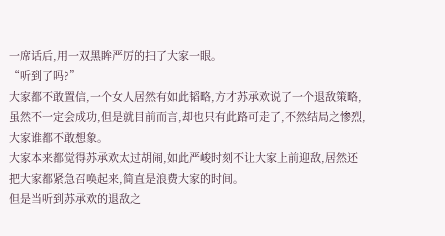一席话后,用一双黑眸严厉的扫了大家一眼。
“听到了吗?”
大家都不敢置信,一个女人居然有如此韬略,方才苏承欢说了一个退敌策略,虽然不一定会成功,但是就目前而言,却也只有此路可走了,不然结局之惨烈,大家谁都不敢想象。
大家本来都觉得苏承欢太过胡闹,如此严峻时刻不让大家上前迎敌,居然还把大家都紧急召唤起来,简直是浪费大家的时间。
但是当听到苏承欢的退敌之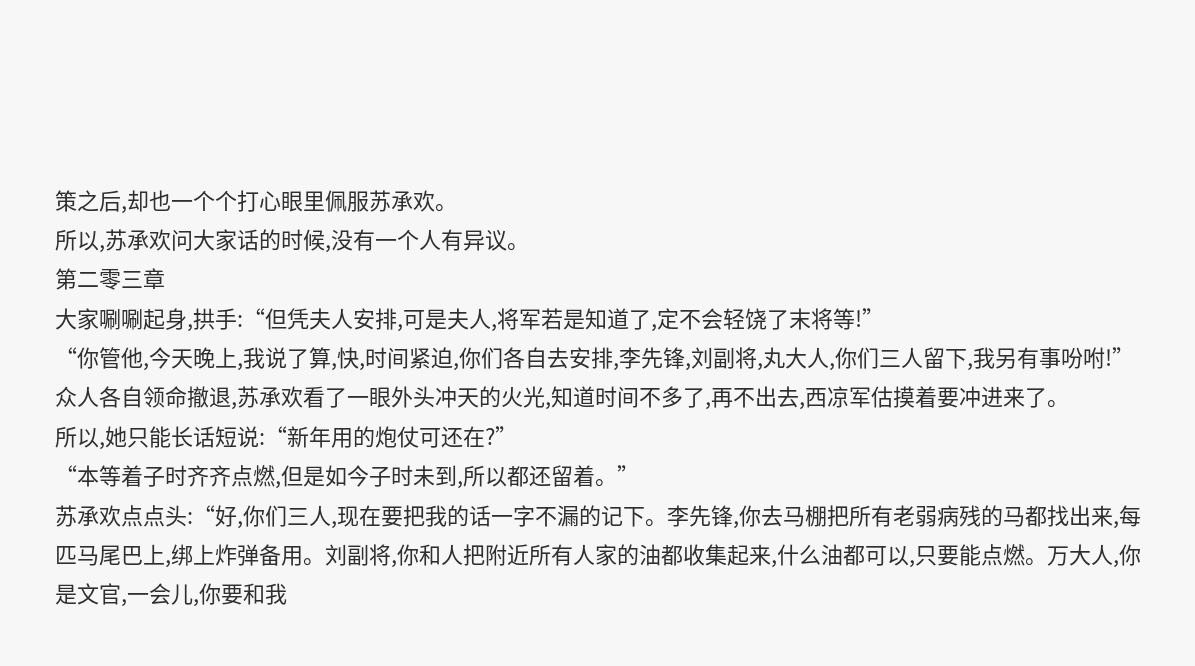策之后,却也一个个打心眼里佩服苏承欢。
所以,苏承欢问大家话的时候,没有一个人有异议。
第二零三章
大家唰唰起身,拱手:“但凭夫人安排,可是夫人,将军若是知道了,定不会轻饶了末将等!”
“你管他,今天晚上,我说了算,快,时间紧迫,你们各自去安排,李先锋,刘副将,丸大人,你们三人留下,我另有事吩咐!”
众人各自领命撤退,苏承欢看了一眼外头冲天的火光,知道时间不多了,再不出去,西凉军估摸着要冲进来了。
所以,她只能长话短说:“新年用的炮仗可还在?”
“本等着子时齐齐点燃,但是如今子时未到,所以都还留着。”
苏承欢点点头:“好,你们三人,现在要把我的话一字不漏的记下。李先锋,你去马棚把所有老弱病残的马都找出来,每匹马尾巴上,绑上炸弹备用。刘副将,你和人把附近所有人家的油都收集起来,什么油都可以,只要能点燃。万大人,你是文官,一会儿,你要和我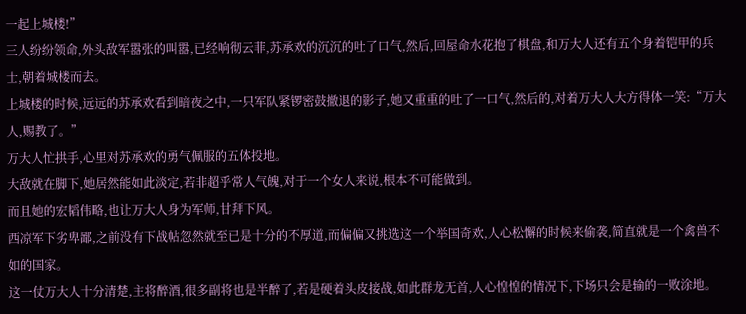一起上城楼!”
三人纷纷领命,外头敌军嚣张的叫嚣,已经响彻云菲,苏承欢的沉沉的吐了口气,然后,回屋命水花抱了棋盘,和万大人还有五个身着铠甲的兵士,朝着城楼而去。
上城楼的时候,远远的苏承欢看到暗夜之中,一只军队紧锣密鼓撤退的影子,她又重重的吐了一口气,然后的,对着万大人大方得体一笑:“万大人,赐教了。”
万大人忙拱手,心里对苏承欢的勇气佩服的五体投地。
大敌就在脚下,她居然能如此淡定,若非超乎常人气魄,对于一个女人来说,根本不可能做到。
而且她的宏韬伟略,也让万大人身为军师,甘拜下风。
西凉军下劣卑鄙,之前没有下战帖忽然就至已是十分的不厚道,而偏偏又挑选这一个举国奇欢,人心松懈的时候来偷袭,简直就是一个禽兽不如的国家。
这一仗万大人十分清楚,主将醉酒,很多副将也是半醉了,若是硬着头皮接战,如此群龙无首,人心惶惶的情况下,下场只会是输的一败涂地。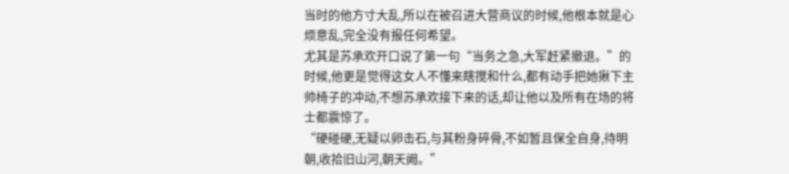当时的他方寸大乱,所以在被召进大营商议的时候,他根本就是心烦意乱,完全没有报任何希望。
尤其是苏承欢开口说了第一句“当务之急,大军赶紧撤退。”的时候,他更是觉得这女人不懂来瞎搅和什么,都有动手把她揪下主帅椅子的冲动,不想苏承欢接下来的话,却让他以及所有在场的将士都震惊了。
“硬碰硬,无疑以卵击石,与其粉身碎骨,不如暂且保全自身,待明朝,收拾旧山河,朝天阙。”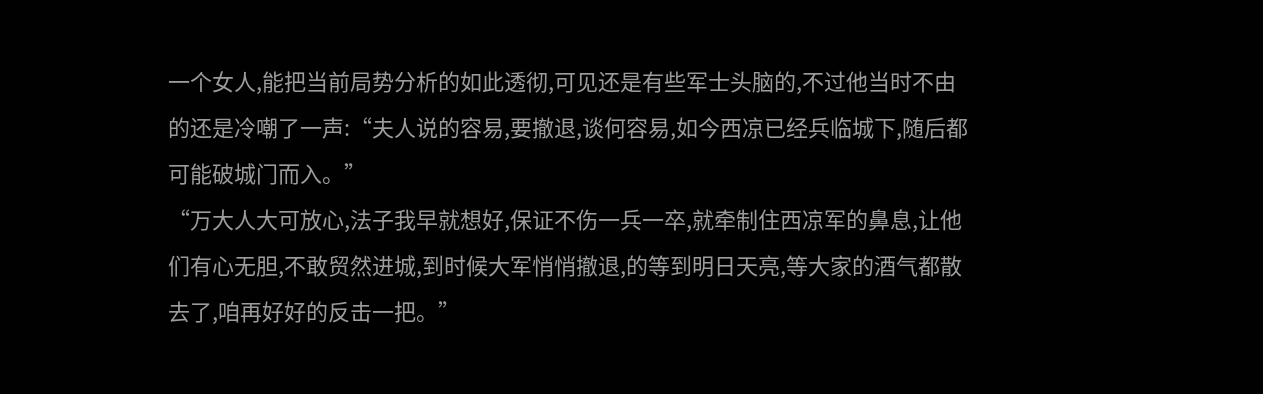一个女人,能把当前局势分析的如此透彻,可见还是有些军士头脑的,不过他当时不由的还是冷嘲了一声:“夫人说的容易,要撤退,谈何容易,如今西凉已经兵临城下,随后都可能破城门而入。”
“万大人大可放心,法子我早就想好,保证不伤一兵一卒,就牵制住西凉军的鼻息,让他们有心无胆,不敢贸然进城,到时候大军悄悄撤退,的等到明日天亮,等大家的酒气都散去了,咱再好好的反击一把。”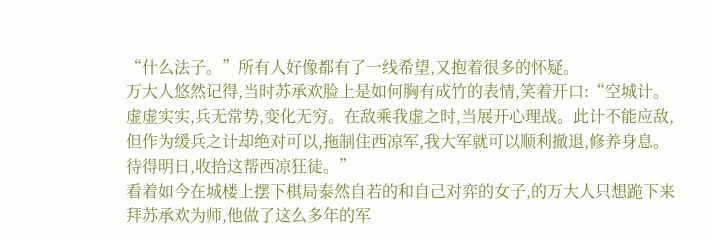“什么法子。”所有人好像都有了一线希望,又抱着很多的怀疑。
万大人悠然记得,当时苏承欢脸上是如何胸有成竹的表情,笑着开口:“空城计。虚虚实实,兵无常势,变化无穷。在敌乘我虚之时,当展开心理战。此计不能应敌,但作为缓兵之计却绝对可以,拖制住西凉军,我大军就可以顺利撤退,修养身息。待得明日,收拾这帮西凉狂徒。”
看着如今在城楼上摆下棋局泰然自若的和自己对弈的女子,的万大人只想跪下来拜苏承欢为师,他做了这么多年的军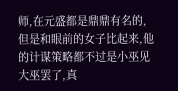师,在元盛都是鼎鼎有名的,但是和眼前的女子比起来,他的计谋策略都不过是小巫见大巫罢了,真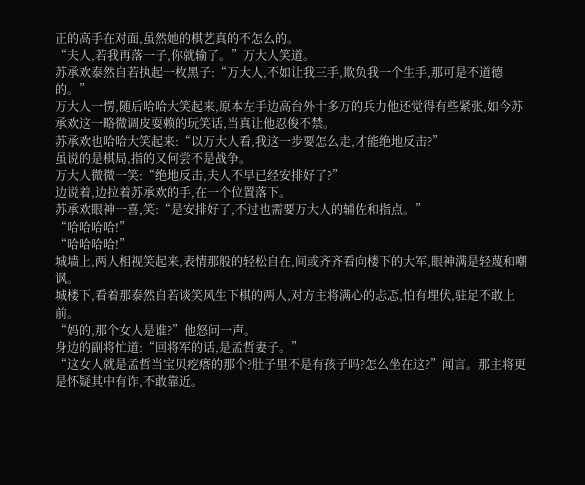正的高手在对面,虽然她的棋艺真的不怎么的。
“夫人,若我再落一子,你就输了。”万大人笑道。
苏承欢泰然自若执起一枚黑子:“万大人,不如让我三手,欺负我一个生手,那可是不道德的。”
万大人一愣,随后哈哈大笑起来,原本左手边高台外十多万的兵力他还觉得有些紧张,如今苏承欢这一略微调皮耍赖的玩笑话,当真让他忍俊不禁。
苏承欢也哈哈大笑起来:“以万大人看,我这一步要怎么走,才能绝地反击?”
虽说的是棋局,指的又何尝不是战争。
万大人微微一笑:“绝地反击,夫人不早已经安排好了?”
边说着,边拉着苏承欢的手,在一个位置落下。
苏承欢眼神一喜,笑:“是安排好了,不过也需要万大人的辅佐和指点。”
“哈哈哈哈!”
“哈哈哈哈!”
城墙上,两人相视笑起来,表情那般的轻松自在,间或齐齐看向楼下的大军,眼神满是轻蔑和嘲讽。
城楼下,看着那泰然自若谈笑风生下棋的两人,对方主将满心的忐忑,怕有埋伏,驻足不敢上前。
“妈的,那个女人是谁?”他怒问一声。
身边的副将忙道:“回将军的话,是孟哲妻子。”
“这女人就是孟哲当宝贝疙瘩的那个?肚子里不是有孩子吗?怎么坐在这?”闻言。那主将更是怀疑其中有诈,不敢靠近。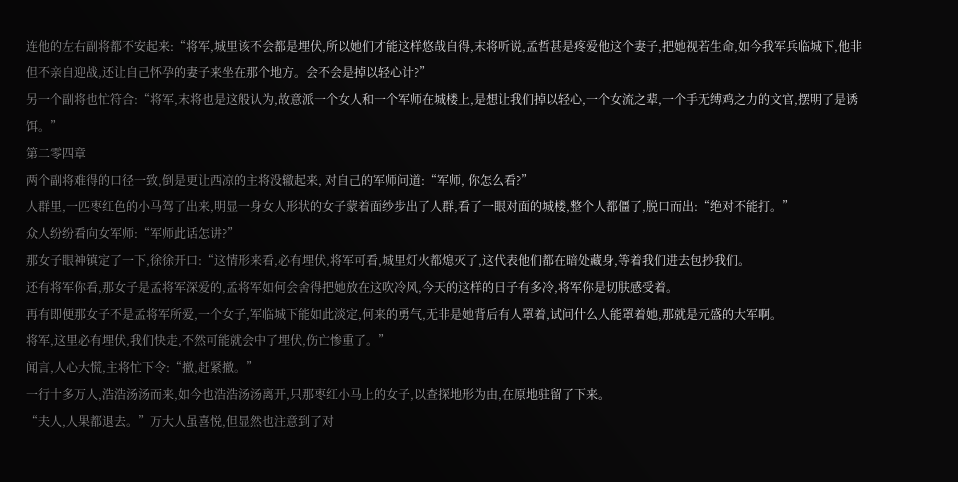连他的左右副将都不安起来:“将军,城里该不会都是埋伏,所以她们才能这样悠哉自得,末将听说,孟哲甚是疼爱他这个妻子,把她视若生命,如今我军兵临城下,他非但不亲自迎战,还让自己怀孕的妻子来坐在那个地方。会不会是掉以轻心计?”
另一个副将也忙符合:“将军,末将也是这般认为,故意派一个女人和一个军师在城楼上,是想让我们掉以轻心,一个女流之辈,一个手无缚鸡之力的文官,摆明了是诱饵。”
第二零四章
两个副将难得的口径一致,倒是更让西凉的主将没辙起来, 对自己的军师问道:“军师, 你怎么看?”
人群里,一匹枣红色的小马驾了出来,明显一身女人形状的女子蒙着面纱步出了人群,看了一眼对面的城楼,整个人都僵了,脱口而出:“绝对不能打。”
众人纷纷看向女军师:“军师此话怎讲?”
那女子眼神镇定了一下,徐徐开口:“这情形来看,必有埋伏,将军可看,城里灯火都熄灭了,这代表他们都在暗处藏身,等着我们进去包抄我们。
还有将军你看,那女子是孟将军深爱的,孟将军如何会舍得把她放在这吹冷风,今天的这样的日子有多冷,将军你是切肤感受着。
再有即便那女子不是孟将军所爱,一个女子,军临城下能如此淡定,何来的勇气,无非是她背后有人罩着,试问什么人能罩着她,那就是元盛的大军啊。
将军,这里必有埋伏,我们快走,不然可能就会中了埋伏,伤亡惨重了。”
闻言,人心大慌,主将忙下令:“撤,赶紧撤。”
一行十多万人,浩浩汤汤而来,如今也浩浩汤汤离开,只那枣红小马上的女子,以查探地形为由,在原地驻留了下来。
“夫人,人果都退去。”万大人虽喜悦,但显然也注意到了对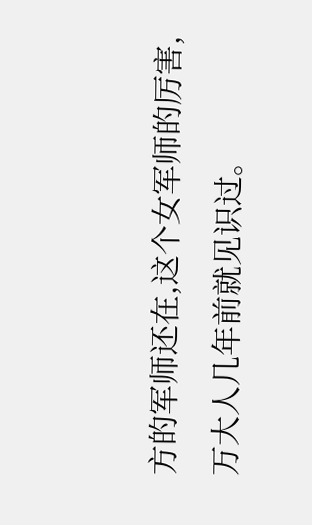方的军师还在,这个女军师的厉害,万大人几年前就见识过。